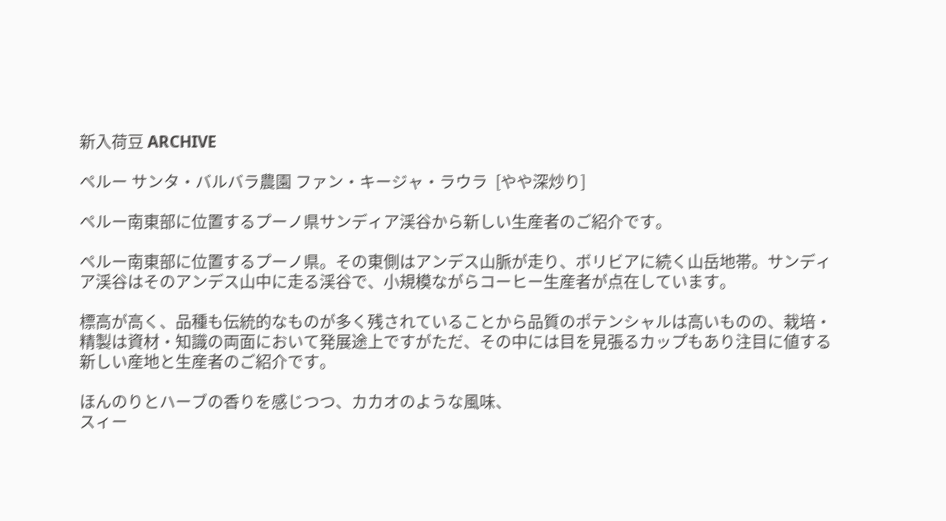新入荷豆 ARCHIVE

ペルー サンタ・バルバラ農園 ファン・キージャ・ラウラ  [やや深炒り]

ペルー南東部に位置するプーノ県サンディア渓谷から新しい生産者のご紹介です。

ペルー南東部に位置するプーノ県。その東側はアンデス山脈が走り、ボリビアに続く山岳地帯。サンディア渓谷はそのアンデス山中に走る渓谷で、小規模ながらコーヒー生産者が点在しています。

標高が高く、品種も伝統的なものが多く残されていることから品質のポテンシャルは高いものの、栽培・精製は資材・知識の両面において発展途上ですがただ、その中には目を見張るカップもあり注目に値する新しい産地と生産者のご紹介です。

ほんのりとハーブの香りを感じつつ、カカオのような風味、
スィー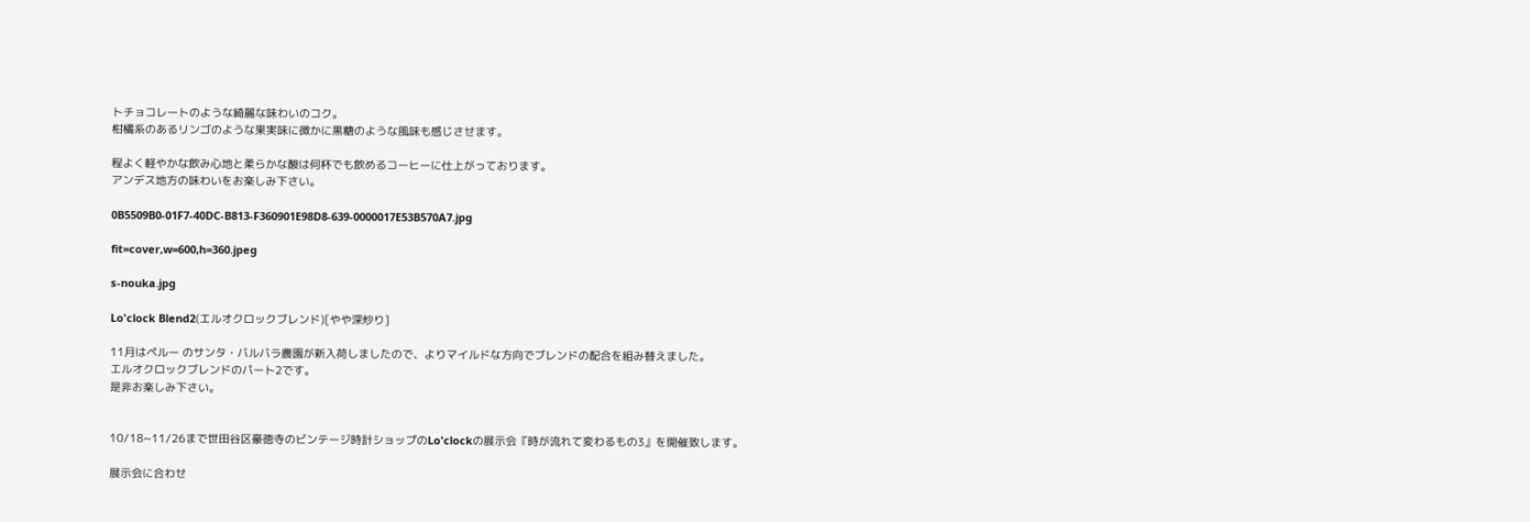トチョコレートのような綺麗な味わいのコク。
柑橘系のあるリンゴのような果実味に微かに黒糖のような風味も感じさせます。

程よく軽やかな飲み心地と柔らかな酸は何杯でも飲めるコーヒーに仕上がっております。
アンデス地方の味わいをお楽しみ下さい。

0B5509B0-01F7-40DC-B813-F360901E98D8-639-0000017E53B570A7.jpg

fit=cover,w=600,h=360.jpeg

s-nouka.jpg

Lo'clock Blend2(エルオクロックブレンド)[やや深炒り]

11月はペルー のサンタ・バルバラ農園が新入荷しましたので、よりマイルドな方向でブレンドの配合を組み替えました。
エルオクロックブレンドのパート2です。
是非お楽しみ下さい。


10/18~11/26まで世田谷区豪徳寺のビンテージ時計ショップのLo'clockの展示会『時が流れて変わるもの3』を開催致します。

展示会に合わせ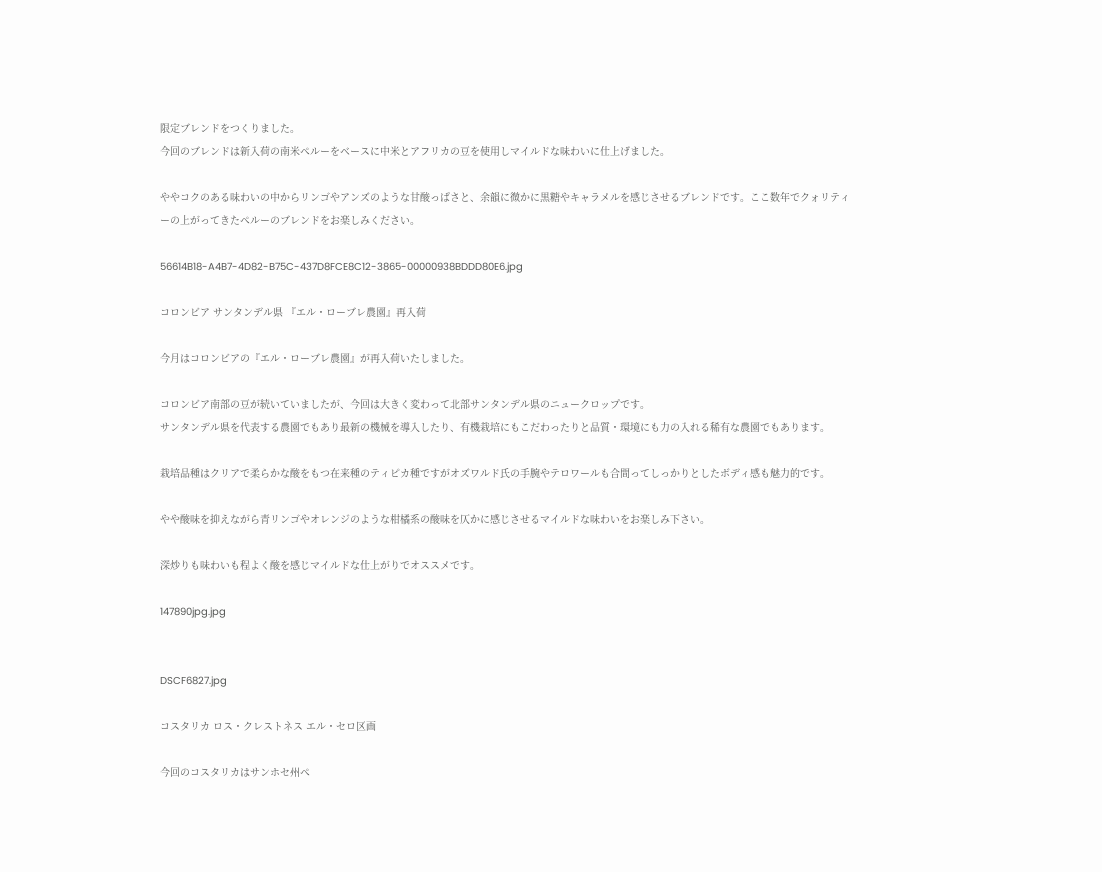限定ブレンドをつくりました。
今回のブレンドは新入荷の南米ペルーをベースに中米とアフリカの豆を使用しマイルドな味わいに仕上げました。

ややコクのある味わいの中からリンゴやアンズのような甘酸っぱさと、余韻に微かに黒糖やキャラメルを感じさせるブレンドです。ここ数年でクォリティーの上がってきたペルーのブレンドをお楽しみください。

56614B18-A4B7-4D82-B75C-437D8FCE8C12-3865-00000938BDDD80E6.jpg

コロンビア サンタンデル県 『エル・ローブレ農園』再入荷

今月はコロンビアの『エル・ローブレ農園』が再入荷いたしました。

コロンビア南部の豆が続いていましたが、今回は大きく変わって北部サンタンデル県のニュークロップです。
サンタンデル県を代表する農園でもあり最新の機械を導入したり、有機栽培にもこだわったりと品質・環境にも力の入れる稀有な農園でもあります。

栽培品種はクリアで柔らかな酸をもつ在来種のティピカ種ですがオズワルド氏の手腕やテロワールも合間ってしっかりとしたボディ感も魅力的です。

やや酸味を抑えながら青リンゴやオレンジのような柑橘系の酸味を仄かに感じさせるマイルドな味わいをお楽しみ下さい。

深炒りも味わいも程よく酸を感じマイルドな仕上がりでオススメです。

147890jpg.jpg


DSCF6827.jpg

コスタリカ ロス・クレストネス エル・セロ区画

今回のコスタリカはサンホセ州ペ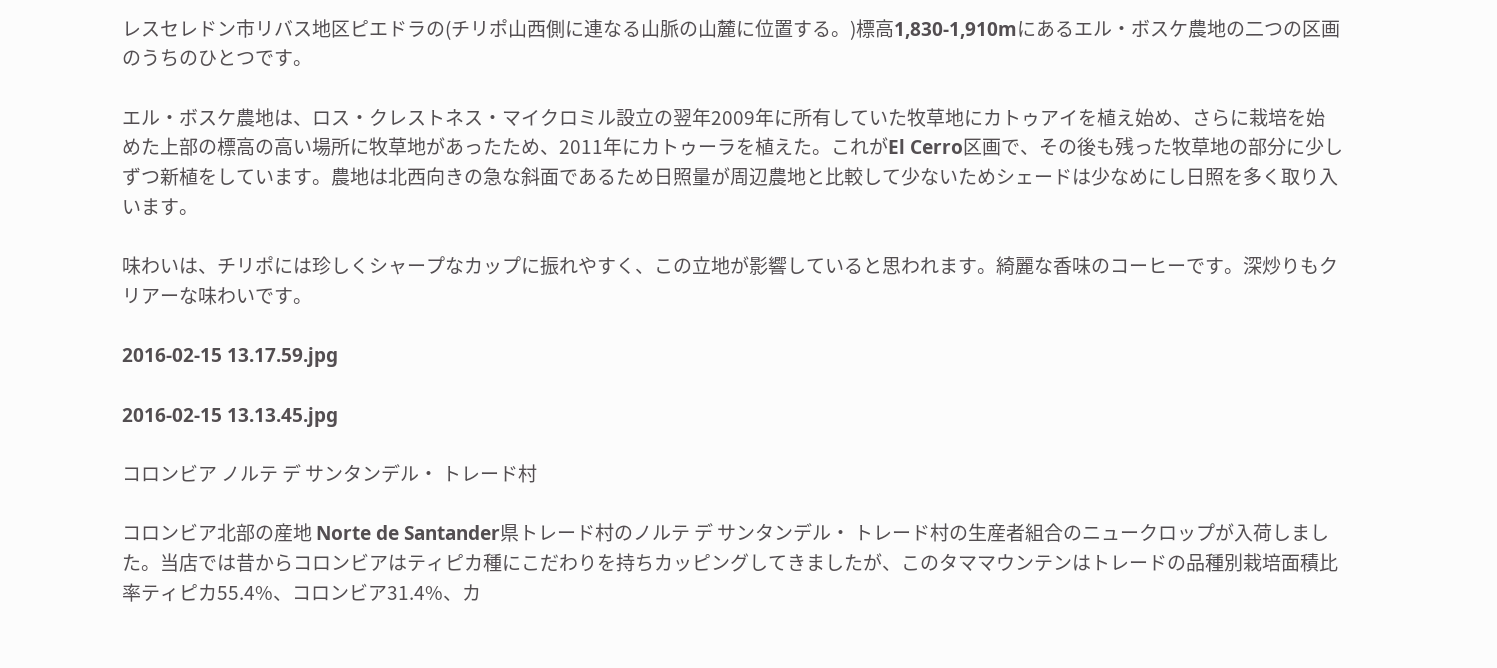レスセレドン市リバス地区ピエドラの(チリポ山西側に連なる山脈の山麓に位置する。)標高1,830-1,910mにあるエル・ボスケ農地の二つの区画のうちのひとつです。

エル・ボスケ農地は、ロス・クレストネス・マイクロミル設立の翌年2009年に所有していた牧草地にカトゥアイを植え始め、さらに栽培を始めた上部の標高の高い場所に牧草地があったため、2011年にカトゥーラを植えた。これがEl Cerro区画で、その後も残った牧草地の部分に少しずつ新植をしています。農地は北西向きの急な斜面であるため日照量が周辺農地と比較して少ないためシェードは少なめにし日照を多く取り入います。

味わいは、チリポには珍しくシャープなカップに振れやすく、この立地が影響していると思われます。綺麗な香味のコーヒーです。深炒りもクリアーな味わいです。

2016-02-15 13.17.59.jpg

2016-02-15 13.13.45.jpg

コロンビア ノルテ デ サンタンデル・ トレード村

コロンビア北部の産地 Norte de Santander県トレード村のノルテ デ サンタンデル・ トレード村の生産者組合のニュークロップが入荷しました。当店では昔からコロンビアはティピカ種にこだわりを持ちカッピングしてきましたが、このタママウンテンはトレードの品種別栽培面積比率ティピカ55.4%、コロンビア31.4%、カ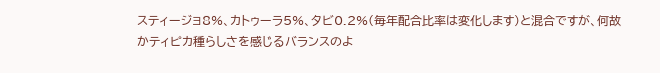スティージョ8%、カトゥーラ5%、タビ0.2%(毎年配合比率は変化します)と混合ですが、何故かティピカ種らしさを感じるバランスのよ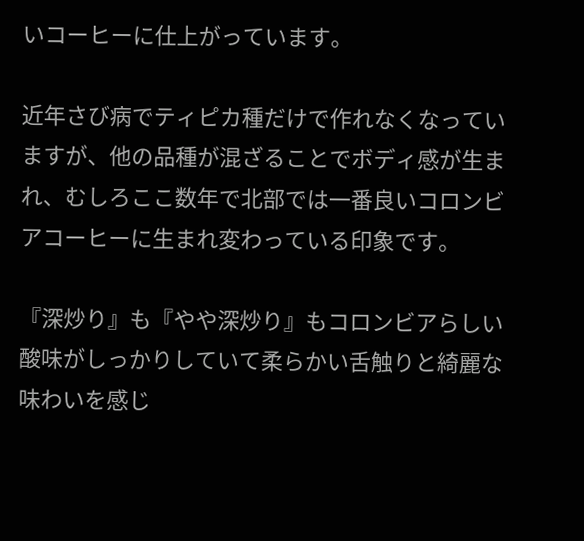いコーヒーに仕上がっています。

近年さび病でティピカ種だけで作れなくなっていますが、他の品種が混ざることでボディ感が生まれ、むしろここ数年で北部では一番良いコロンビアコーヒーに生まれ変わっている印象です。

『深炒り』も『やや深炒り』もコロンビアらしい酸味がしっかりしていて柔らかい舌触りと綺麗な味わいを感じ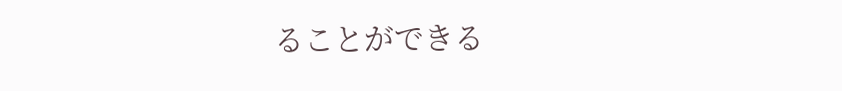ることができる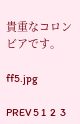貴重なコロンビアです。

ff5.jpg

PREV 5 1  2  3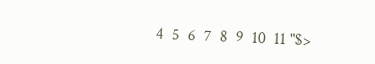4  5  6  7  8  9  10  11 "$>